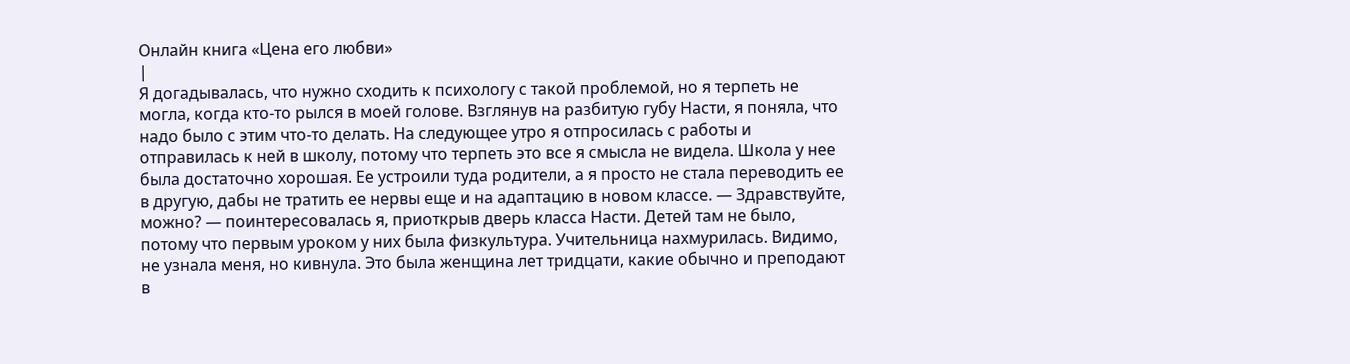Онлайн книга «Цена его любви»
|
Я догадывалась, что нужно сходить к психологу с такой проблемой, но я терпеть не могла, когда кто-то рылся в моей голове. Взглянув на разбитую губу Насти, я поняла, что надо было с этим что-то делать. На следующее утро я отпросилась с работы и отправилась к ней в школу, потому что терпеть это все я смысла не видела. Школа у нее была достаточно хорошая. Ее устроили туда родители, а я просто не стала переводить ее в другую, дабы не тратить ее нервы еще и на адаптацию в новом классе. — Здравствуйте, можно? — поинтересовалась я, приоткрыв дверь класса Насти. Детей там не было, потому что первым уроком у них была физкультура. Учительница нахмурилась. Видимо, не узнала меня, но кивнула. Это была женщина лет тридцати, какие обычно и преподают в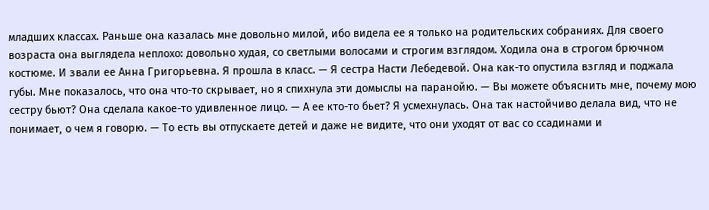младших классах. Раньше она казалась мне довольно милой, ибо видела ее я только на родительских собраниях. Для своего возраста она выглядела неплохо: довольно худая, со светлыми волосами и строгим взглядом. Ходила она в строгом брючном костюме. И звали ее Анна Григорьевна. Я прошла в класс. — Я сестра Насти Лебедевой. Она как-то опустила взгляд и поджала губы. Мне показалось, что она что-то скрывает, но я спихнула эти домыслы на паранойю. — Вы можете объяснить мне, почему мою сестру бьют? Она сделала какое-то удивленное лицо. — А ее кто-то бьет? Я усмехнулась. Она так настойчиво делала вид, что не понимает, о чем я говорю. — То есть вы отпускаете детей и даже не видите, что они уходят от вас со ссадинами и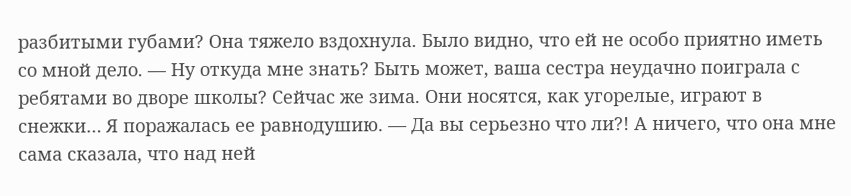разбитыми губами? Она тяжело вздохнула. Было видно, что ей не особо приятно иметь со мной дело. — Ну откуда мне знать? Быть может, ваша сестра неудачно поиграла с ребятами во дворе школы? Сейчас же зима. Они носятся, как угорелые, играют в снежки… Я поражалась ее равнодушию. — Да вы серьезно что ли?! А ничего, что она мне сама сказала, что над ней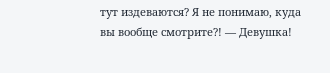тут издеваются? Я не понимаю, куда вы вообще смотрите?! — Девушка!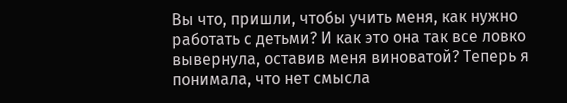Вы что, пришли, чтобы учить меня, как нужно работать с детьми? И как это она так все ловко вывернула, оставив меня виноватой? Теперь я понимала, что нет смысла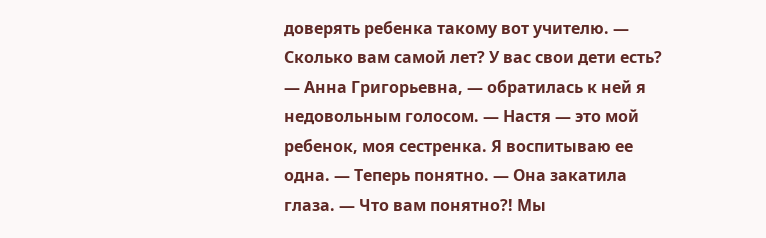доверять ребенка такому вот учителю. — Сколько вам самой лет? У вас свои дети есть? — Анна Григорьевна, — обратилась к ней я недовольным голосом. — Настя — это мой ребенок, моя сестренка. Я воспитываю ее одна. — Теперь понятно. — Она закатила глаза. — Что вам понятно?! Мы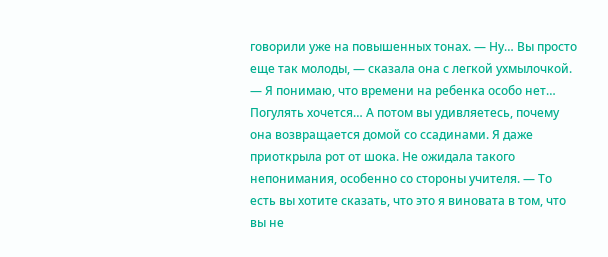говорили уже на повышенных тонах. — Ну… Вы просто еще так молоды, — сказала она с легкой ухмылочкой. — Я понимаю, что времени на ребенка особо нет… Погулять хочется… А потом вы удивляетесь, почему она возвращается домой со ссадинами. Я даже приоткрыла рот от шока. Не ожидала такого непонимания, особенно со стороны учителя. — То есть вы хотите сказать, что это я виновата в том, что вы не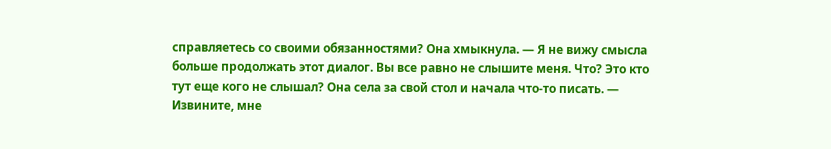справляетесь со своими обязанностями? Она хмыкнула. — Я не вижу смысла больше продолжать этот диалог. Вы все равно не слышите меня. Что? Это кто тут еще кого не слышал? Она села за свой стол и начала что-то писать. — Извините, мне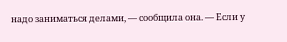надо заниматься делами, — сообщила она. — Если у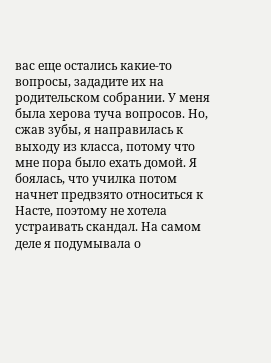вас еще остались какие-то вопросы, зададите их на родительском собрании. У меня была херова туча вопросов. Но, сжав зубы, я направилась к выходу из класса, потому что мне пора было ехать домой. Я боялась, что училка потом начнет предвзято относиться к Насте, поэтому не хотела устраивать скандал. На самом деле я подумывала о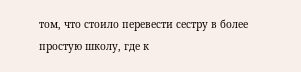том, что стоило перевести сестру в более простую школу, где к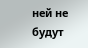ней не будут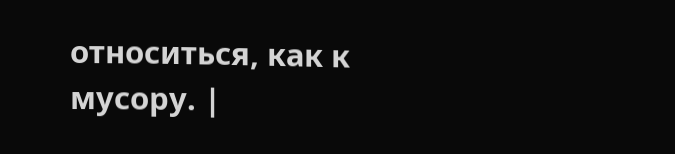относиться, как к мусору. |